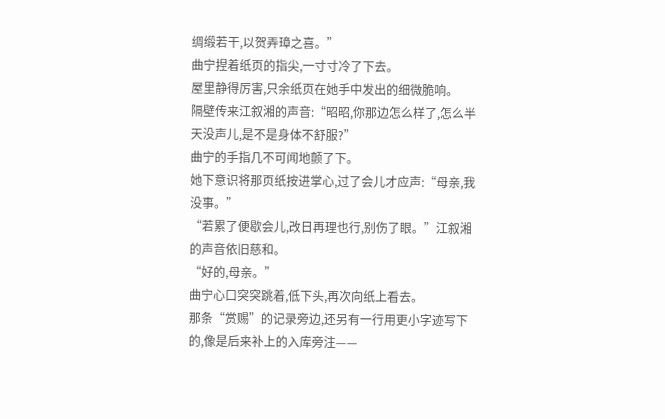绸缎若干,以贺弄璋之喜。”
曲宁捏着纸页的指尖,一寸寸冷了下去。
屋里静得厉害,只余纸页在她手中发出的细微脆响。
隔壁传来江叙湘的声音:“昭昭,你那边怎么样了,怎么半天没声儿,是不是身体不舒服?”
曲宁的手指几不可闻地颤了下。
她下意识将那页纸按进掌心,过了会儿才应声:“母亲,我没事。”
“若累了便歇会儿,改日再理也行,别伤了眼。”江叙湘的声音依旧慈和。
“好的,母亲。”
曲宁心口突突跳着,低下头,再次向纸上看去。
那条“赏赐”的记录旁边,还另有一行用更小字迹写下的,像是后来补上的入库旁注——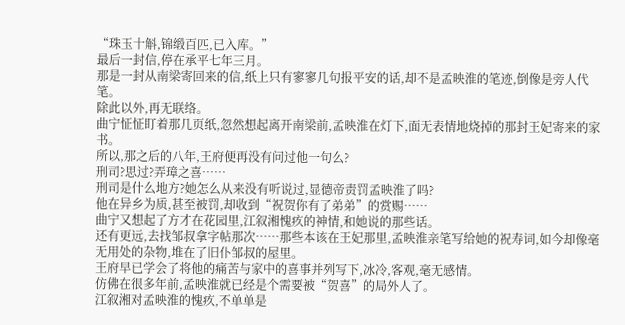“珠玉十斛,锦缎百匹,已入库。”
最后一封信,停在承平七年三月。
那是一封从南梁寄回来的信,纸上只有寥寥几句报平安的话,却不是孟映淮的笔迹,倒像是旁人代笔。
除此以外,再无联络。
曲宁怔怔盯着那几页纸,忽然想起离开南梁前,孟映淮在灯下,面无表情地烧掉的那封王妃寄来的家书。
所以,那之后的八年,王府便再没有问过他一句么?
刑司?思过?弄璋之喜……
刑司是什么地方?她怎么从来没有听说过,显德帝责罚孟映淮了吗?
他在异乡为质,甚至被罚,却收到“祝贺你有了弟弟”的赏赐……
曲宁又想起了方才在花园里,江叙湘愧疚的神情,和她说的那些话。
还有更远,去找邹叔拿字帖那次……那些本该在王妃那里,孟映淮亲笔写给她的祝寿词,如今却像毫无用处的杂物,堆在了旧仆邹叔的屋里。
王府早已学会了将他的痛苦与家中的喜事并列写下,冰冷,客观,毫无感情。
仿佛在很多年前,孟映淮就已经是个需要被“贺喜”的局外人了。
江叙湘对孟映淮的愧疚,不单单是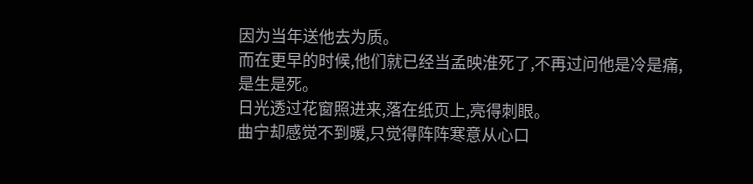因为当年送他去为质。
而在更早的时候,他们就已经当孟映淮死了,不再过问他是冷是痛,是生是死。
日光透过花窗照进来,落在纸页上,亮得刺眼。
曲宁却感觉不到暖,只觉得阵阵寒意从心口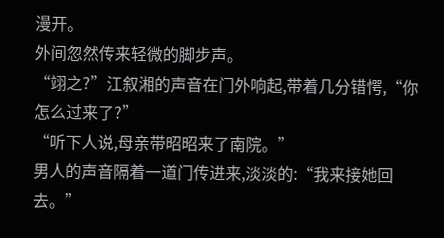漫开。
外间忽然传来轻微的脚步声。
“翊之?”江叙湘的声音在门外响起,带着几分错愕,“你怎么过来了?”
“听下人说,母亲带昭昭来了南院。”
男人的声音隔着一道门传进来,淡淡的:“我来接她回去。”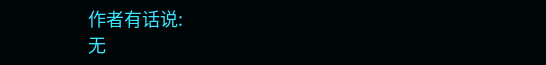作者有话说:
无